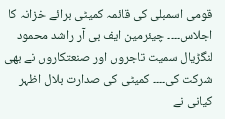قومی اسمبلی کی قائمہ کمیٹی برائے خزانہ کا اجلاس۔۔۔۔ چیئرمین ایف بی آر راشد محمود لنگڑیال سمیت تاجروں اور صنعتکاروں نے بھی شرکت کی۔۔۔۔ کمیٹی کی صدارت بلال اظہر کیانی نے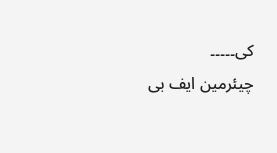کی۔۔۔۔۔
چیئرمین ایف بی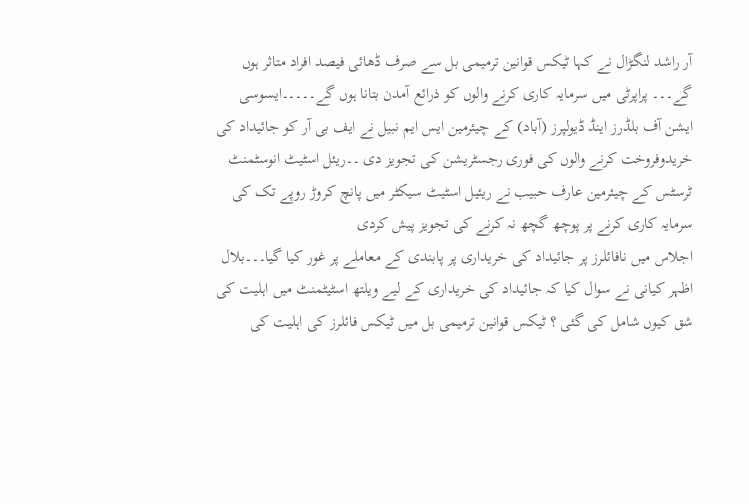آر راشد لنگڑال نے کہا ٹیکس قوانین ترمیمی بل سے صرف ڈھائی فیصد افراد متاثر ہوں گے۔۔۔ پراپرٹی میں سرمایہ کاری کرنے والوں کو ذرائع آمدن بتانا ہوں گے۔۔۔۔۔ایسوسی ایشن آف بلڈرز اینڈ ڈیولپرز (آباد) کے چیئرمین ایس ایم نبیل نے ایف بی آر کو جائیداد کی خریدوفروخت کرنے والوں کی فوری رجسٹریشن کی تجویز دی ۔۔ریئل اسٹیٹ انوسٹمنٹ ٹرسٹس کے چیئرمین عارف حبیب نے ریئیل اسٹیٹ سیکٹر میں پانچ کروڑ روپے تک کی سرمایہ کاری کرنے پر پوچھ گچھ نہ کرنے کی تجویز پیش کردی
اجلاس میں نافائلرز پر جائیداد کی خریداری پر پابندی کے معاملے پر غور کیا گیا۔۔۔بلال اظہر کیانی نے سوال کیا کہ جائیداد کی خریداری کے لیے ویلتھ اسٹیٹمنٹ میں اہلیت کی شق کیوں شامل کی گئی ؟ ٹیکس قوانین ترمیمی بل میں ٹیکس فائلرز کی اہلیت کی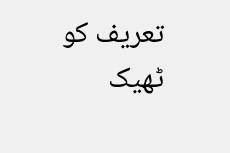تعریف کو ٹھیک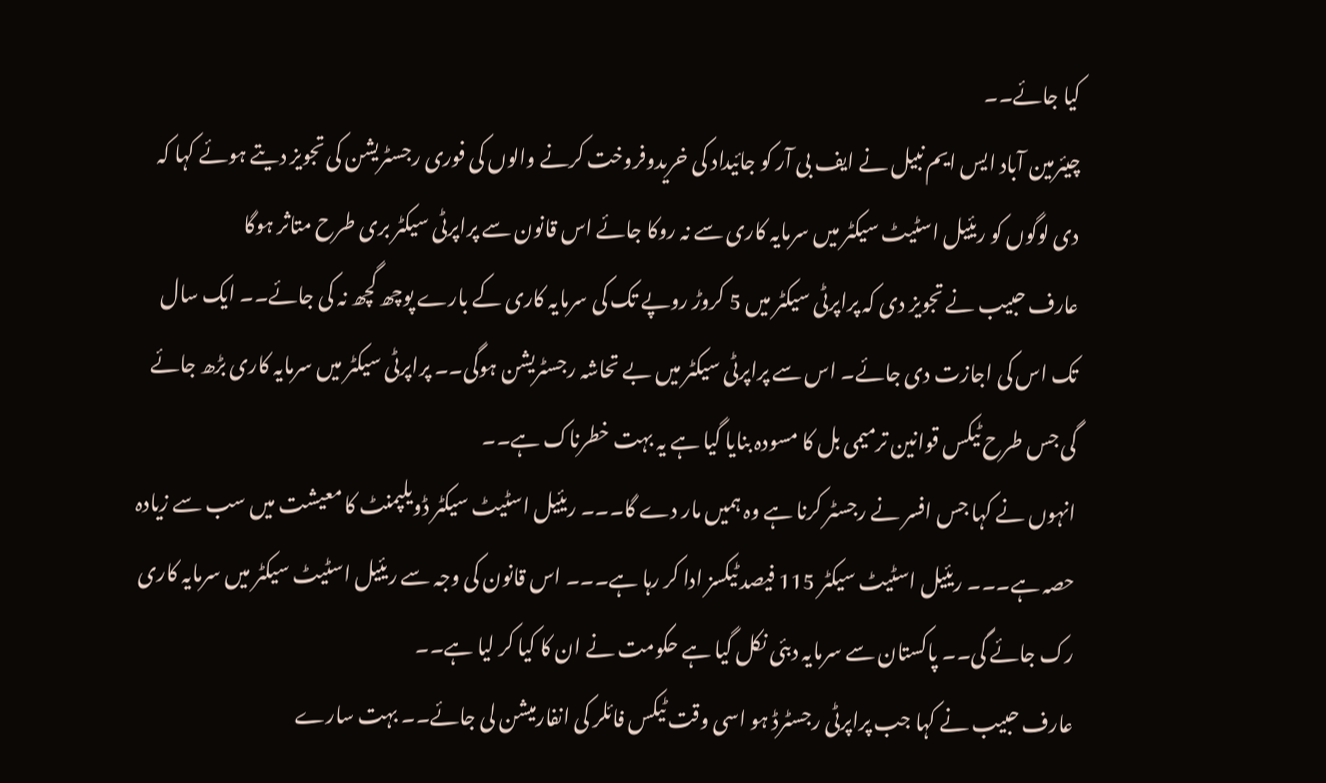کیا جائے۔۔
چیئرمین آباد ایس ایم نبیل نے ایف بی آر کو جائیداد کی خریدوفروخت کرنے والوں کی فوری رجسٹریشن کی تجویز دیتے ہوئے کہا کہ دی لوگوں کو ریئیل اسٹیٹ سیکٹر میں سرمایہ کاری سے نہ روکا جائے اس قانون سے پراپرٹی سیکٹر بری طرح متاثر ہوگا
عارف حبیب نے تجویز دی کہ پراپرٹی سیکٹر میں 5 کروڑ روپے تک کی سرمایہ کاری کے بارے پوچھ گچھ نہ کی جائے۔۔ ایک سال تک اس کی اجازت دی جائے۔ اس سے پراپرٹی سیکٹر میں بے تحاشہ رجسٹریشن ہوگی۔۔ پراپرٹی سیکٹر میں سرمایہ کاری بڑھ جائے گی جس طرح ٹیکس قوانین ترمیمی بل کا مسودہ بنایا گیا ہے یہ بہت خطرناک ہے۔۔
انہوں نے کہا جس افسر نے رجسٹر کرنا ہے وہ ہمیں مار دے گا۔۔۔ ریئیل اسٹیٹ سیکٹر ڈویلپمنٹ کا معیشت میں سب سے زیادہ حصہ ہے۔۔۔ ریئیل اسٹیٹ سیکٹر 115 فیصد ٹیکسز ادا کر رہا ہے۔۔۔ اس قانون کی وجہ سے ریئیل اسٹیٹ سیکٹر میں سرمایہ کاری رک جائے گی۔۔ پاکستان سے سرمایہ دبئی نکل گیا ہے حکومت نے ان کا کیا کر لیا ہے۔۔
عارف حبیب نے کہا جب پراپرٹی رجسٹرڈ ہو اسی وقت ٹیکس فائلر کی انفارمیشن لی جائے۔۔ بہت سارے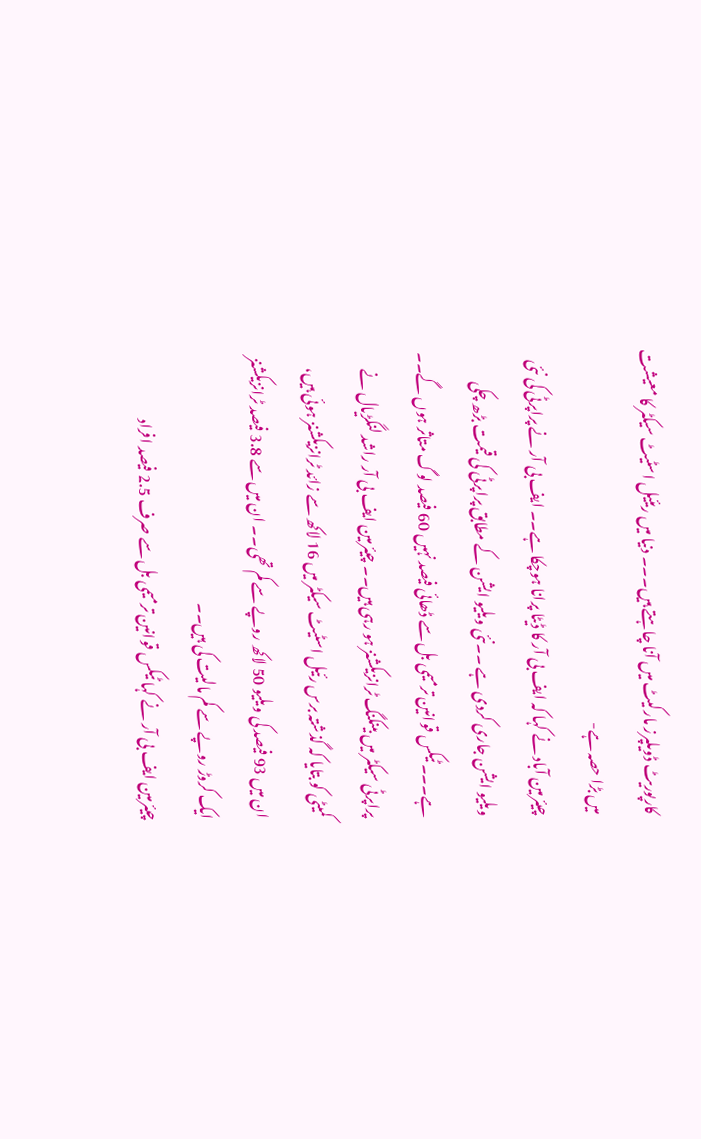کارپوریٹ ڈویلپرز مارکیٹ میں آنا چاہتے ہیں۔۔۔ دنیا میں ریئیل اسٹیٹ سیکٹر کا معیشت میں بڑا حصہ ہے-
چیئرمین آباد نے کہا کہ ایف بی آر کا ڈیٹا پرانا ہوچکا ہے۔۔ ایف بی آر نے پراپرٹی کی نئی ویلیو ایشن جاری کردی ہے ۔۔نئی ویلیو ایشن کے مطابق پراپرٹی کی قیمت بڑھ چکی ہے۔۔۔ ٹیکس قوانین ترمیمی بل سے ڈھائی فیصد نہیں 60 فیصد لوگ متاثر ہوں گے۔۔
پراپرٹی سیکٹر میں بینکنگ ٹرانزیکشنز ہو رہی ہیں۔۔ چیئرمین ایف بی آر راشد لنگڑیال نے کمیٹی کو بتایا کہ گذشتہ برس رئیل اسٹیٹ سیکٹر میں 16 لاکھ سے زائد ٹرانزیکشنز ہوئی ہیں، ان میں 93 فیصد کی ویلیو 50 لاکھ روپے سے کم تھی۔۔ ان میں سے 3.8 فیصد ٹرانزیکشنز ایک کروڑ روپے سے کم مالیت کی ہیں۔۔
چیئرمین ایف بی آر نے کہا ٹیکس قوانین ترمیمی بل سے صرف 2.5 فیصد افراد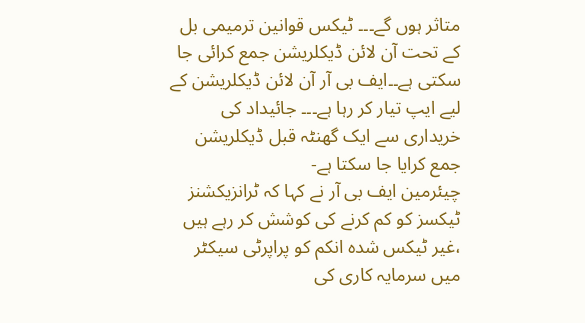متاثر ہوں گے۔۔۔ ٹیکس قوانین ترمیمی بل کے تحت آن لائن ڈیکلریشن جمع کرائی جا سکتی ہے۔۔ایف بی آر آن لائن ڈیکلریشن کے لیے ایپ تیار کر رہا ہے۔۔۔ جائیداد کی خریداری سے ایک گھنٹہ قبل ڈیکلریشن جمع کرایا جا سکتا ہے-
چیئرمین ایف بی آر نے کہا کہ ٹرانزیکشنز ٹیکسز کو کم کرنے کی کوشش کر رہے ہیں ،غیر ٹیکس شدہ انکم کو پراپرٹی سیکٹر میں سرمایہ کاری کی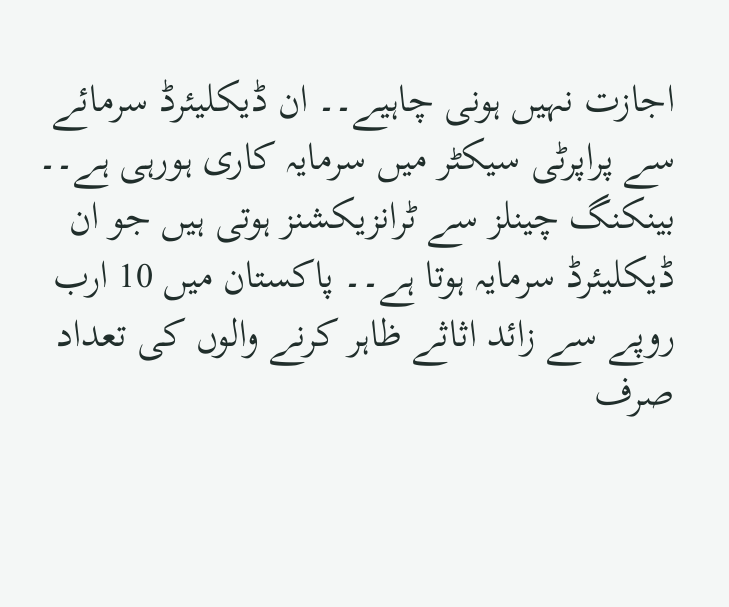اجازت نہیں ہونی چاہیے۔۔ ان ڈیکلیئرڈ سرمائے سے پراپرٹی سیکٹر میں سرمایہ کاری ہورہی ہے۔۔ بینکنگ چینلز سے ٹرانزیکشنز ہوتی ہیں جو ان ڈیکلیئرڈ سرمایہ ہوتا ہے۔۔ پاکستان میں 10 ارب روپے سے زائد اثاثے ظاہر کرنے والوں کی تعداد صرف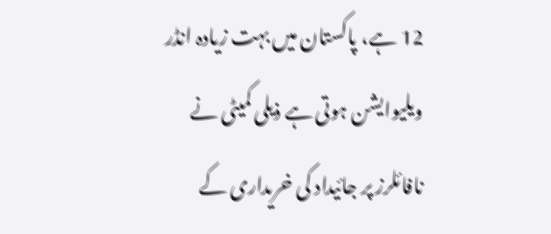12 ہے، پاکستان میں بہت زیادہ انڈر ویلیوایشن ہوتی ہے ذیلی کمیٹی نے نافائلرز پر جائیداد کی خریداری کے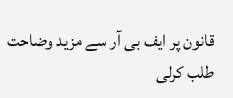قانون پر ایف بی آر سے مزید وضاحت طلب کرلی